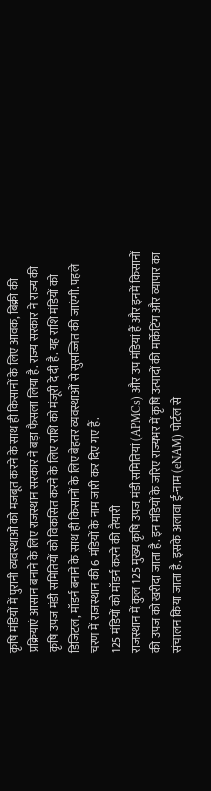कृषि मंडियों में पुरानी व्यवस्थाओं को मजबूत करने के साथ ही किसानों के लिए आवक, बिक्री की प्रक्रियाएं आसान बनाने के लिए राजस्थान सरकार ने बड़ा फैसला लिया है. राज्य सरकार ने राज्य की कृषि उपज मंडी समितियों को विकसित करने के लिए राशि को मंजूरी दे दी है. यह राशि मंडियों को डिजिटल, मॉडर्न बनाने के साथ ही किसानों के लिए बेहतर व्यवस्थाओं से सुसज्जित की जाएंगी. पहले चरण में राजस्थान की 6 मंडियों के नाम जारी कर दिए गए हैं.
125 मंडियों को मॉडर्न करने की तैयारी
राजस्थान में कुल 125 मुख्य कृषि उपज मंडी समितियां (APMCs) और उप मंडियां हैं और इनमें किसानों की उपज को खरीदा जाता है. इन मंडियों के जरिए राज्यभर में कृषि उत्पादों की मार्केटिंग और व्यापार का संचालन किया जाता है. इसके अलावा ई-नाम (eNAM) पोर्टल से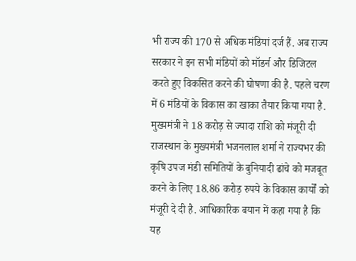भी राज्य की 170 से अधिक मंडियां दर्ज हैं. अब राज्य सरकार ने इन सभी मंडियों को मॉडर्न और डिजिटल करते हुए विकसित करने की घोषणा की है. पहले चरण में 6 मंडियों के विकास का खाका तैयार किया गया है.
मुख्यमंत्री ने 18 करोड़ से ज्यादा राशि को मंजूरी दी
राजस्थान के मुख्यमंत्री भजनलाल शर्मा ने राज्यभर की कृषि उपज मंडी समितियों के बुनियादी ढांचे को मजबूत करने के लिए 18.86 करोड़ रुपये के विकास कार्यों को मंजूरी दे दी है. आधिकारिक बयान में कहा गया है कि यह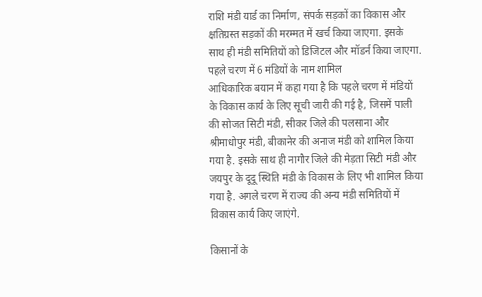राशि मंडी यार्ड का निर्माण, संपर्क सड़कों का विकास और क्षतिग्रस्त सड़कों की मरम्मत में खर्च किया जाएगा. इसके साथ ही मंडी समितियों को डिजिटल और मॉडर्न किया जाएगा.
पहले चरण में 6 मंडियों के नाम शामिल
आधिकारिक बयान में कहा गया है कि पहले चरण में मंडियों के विकास कार्य के लिए सूची जारी की गई है, जिसमें पाली की सोजत सिटी मंडी, सीकर जिले की पलसाना और श्रीमाधोपुर मंडी, बीकानेर की अनाज मंडी को शामिल किया गया है. इसके साथ ही नागौर जिले की मेड़ता सिटी मंडी और जयपुर के दूदू स्थिति मंडी के विकास के लिए भी शामिल किया गया है. अगले चरण में राज्य की अन्य मंडी समितियों में विकास कार्य किए जाएंगे.

किसानों के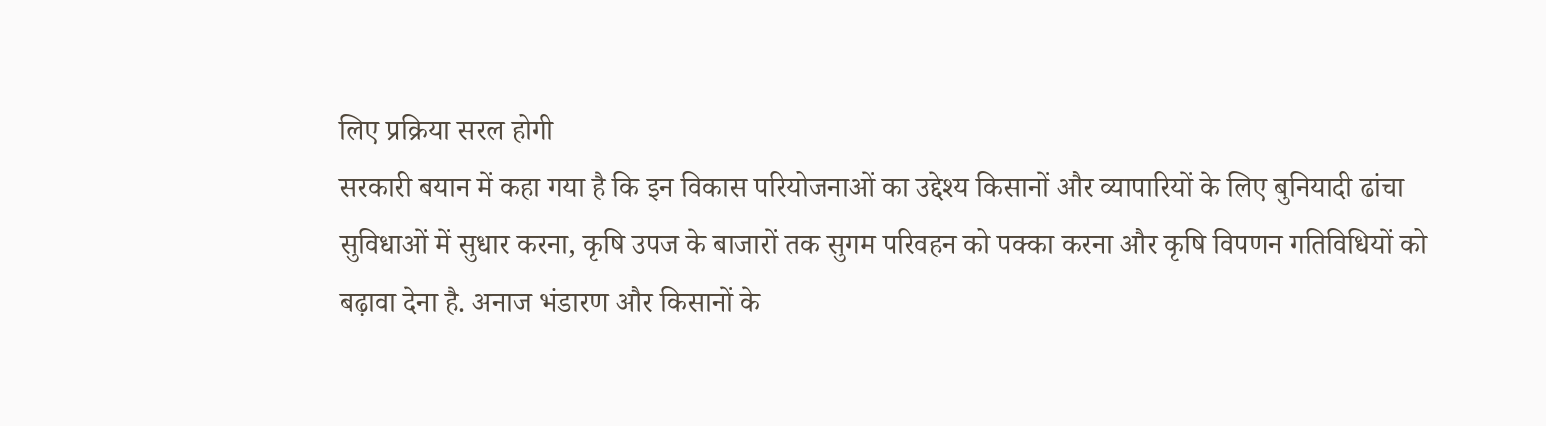लिए प्रक्रिया सरल होगी
सरकारी बयान में कहा गया है कि इन विकास परियोजनाओं का उद्देश्य किसानों और व्यापारियों के लिए बुनियादी ढांचा सुविधाओं में सुधार करना, कृषि उपज के बाजारों तक सुगम परिवहन को पक्का करना और कृषि विपणन गतिविधियों को बढ़ावा देना है. अनाज भंडारण और किसानों के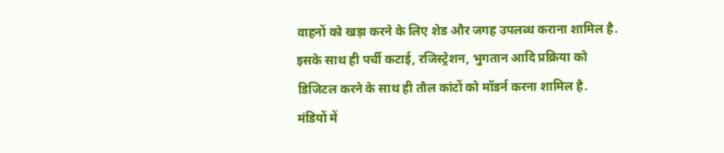वाहनों को खड़ा करने के लिए शेड और जगह उपलब्ध कराना शामिल है. इसके साथ ही पर्ची कटाई, रजिस्ट्रेशन, भुगतान आदि प्रक्रिया को डिजिटल करने के साथ ही तौल कांटों को मॉडर्न करना शामिल है.
मंडियों में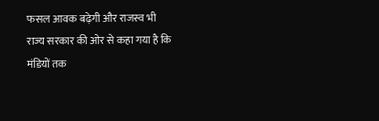फसल आवक बढ़ेगी और राजस्व भी
राज्य सरकार की ओर से कहा गया है कि मंडियों तक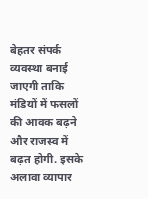बेहतर संपर्क व्यवस्था बनाई जाएगी ताकि मंडियों में फसलों की आवक बढ़ने और राजस्व में बढ़त होगी. इसके अलावा व्यापार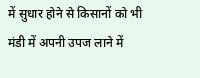में सुधार होने से किसानों को भी मंडी में अपनी उपज लाने में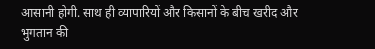आसानी होगी. साथ ही व्यापारियों और किसानों के बीच खरीद और भुगतान की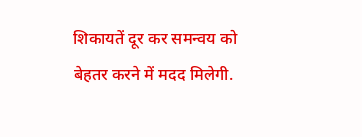शिकायतें दूर कर समन्वय को बेहतर करने में मदद मिलेगी.